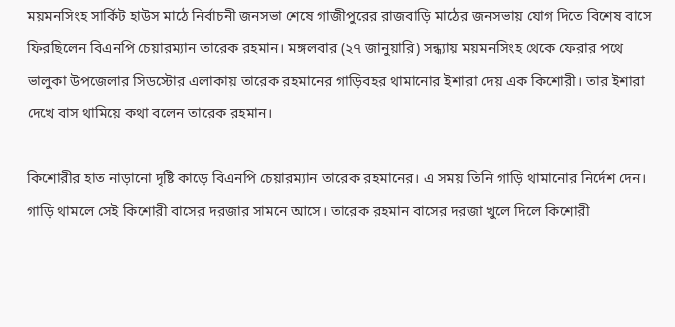ময়মনসিংহ সার্কিট হাউস মাঠে নির্বাচনী জনসভা শেষে গাজীপুরের রাজবাড়ি মাঠের জনসভায় যোগ দিতে বিশেষ বাসে ফিরছিলেন বিএনপি চেয়ারম্যান তারেক রহমান। মঙ্গলবার (২৭ জানুয়ারি) সন্ধ্যায় ময়মনসিংহ থেকে ফেরার পথে ভালুকা উপজেলার সিডস্টোর এলাকায় তারেক রহমানের গাড়িবহর থামানোর ইশারা দেয় এক কিশোরী। তার ইশারা দেখে বাস থামিয়ে কথা বলেন তারেক রহমান।

কিশোরীর হাত নাড়ানো দৃষ্টি কাড়ে বিএনপি চেয়ারম্যান তারেক রহমানের। এ সময় তিনি গাড়ি থামানোর নির্দেশ দেন। গাড়ি থামলে সেই কিশোরী বাসের দরজার সামনে আসে। তারেক রহমান বাসের দরজা খুলে দিলে কিশোরী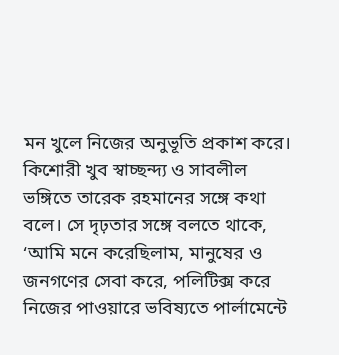মন খুলে নিজের অনুভূতি প্রকাশ করে।
কিশোরী খুব স্বাচ্ছন্দ্য ও সাবলীল ভঙ্গিতে তারেক রহমানের সঙ্গে কথা বলে। সে দৃঢ়তার সঙ্গে বলতে থাকে, ‘আমি মনে করেছিলাম, মানুষের ও জনগণের সেবা করে, পলিটিক্স করে নিজের পাওয়ারে ভবিষ্যতে পার্লামেন্টে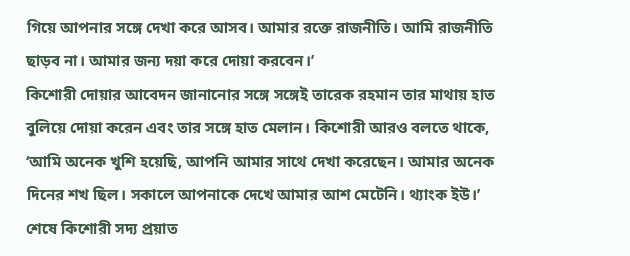গিয়ে আপনার সঙ্গে দেখা করে আসব। আমার রক্তে রাজনীতি। আমি রাজনীতি ছাড়ব না। আমার জন্য দয়া করে দোয়া করবেন।’
কিশোরী দোয়ার আবেদন জানানোর সঙ্গে সঙ্গেই তারেক রহমান তার মাথায় হাত বুলিয়ে দোয়া করেন এবং তার সঙ্গে হাত মেলান। কিশোরী আরও বলতে থাকে, ‘আমি অনেক খুশি হয়েছি, আপনি আমার সাথে দেখা করেছেন। আমার অনেক দিনের শখ ছিল। সকালে আপনাকে দেখে আমার আশ মেটেনি। থ্যাংক ইউ।’
শেষে কিশোরী সদ্য প্রয়াত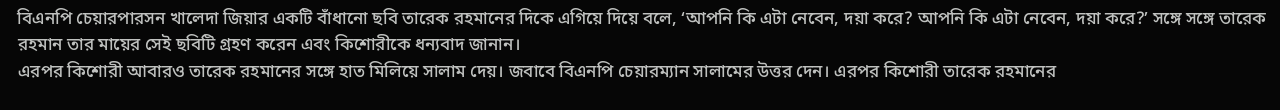বিএনপি চেয়ারপারসন খালেদা জিয়ার একটি বাঁধানো ছবি তারেক রহমানের দিকে এগিয়ে দিয়ে বলে, ‘আপনি কি এটা নেবেন, দয়া করে? আপনি কি এটা নেবেন, দয়া করে?’ সঙ্গে সঙ্গে তারেক রহমান তার মায়ের সেই ছবিটি গ্রহণ করেন এবং কিশোরীকে ধন্যবাদ জানান।
এরপর কিশোরী আবারও তারেক রহমানের সঙ্গে হাত মিলিয়ে সালাম দেয়। জবাবে বিএনপি চেয়ারম্যান সালামের উত্তর দেন। এরপর কিশোরী তারেক রহমানের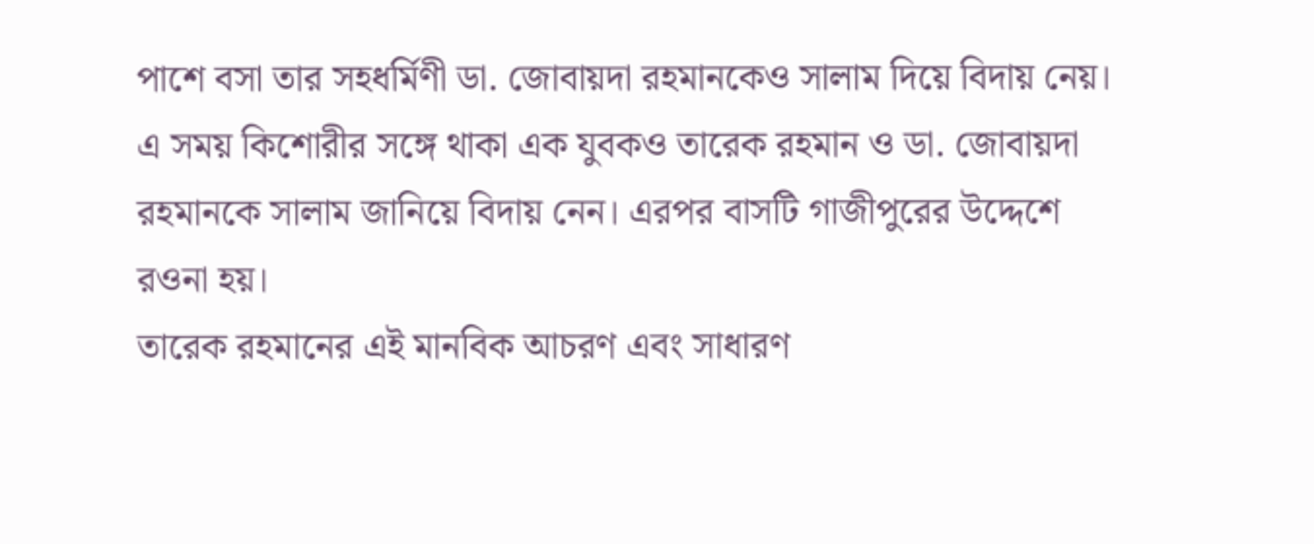পাশে বসা তার সহধর্মিণী ডা. জোবায়দা রহমানকেও সালাম দিয়ে বিদায় নেয়। এ সময় কিশোরীর সঙ্গে থাকা এক যুবকও তারেক রহমান ও ডা. জোবায়দা রহমানকে সালাম জানিয়ে বিদায় নেন। এরপর বাসটি গাজীপুরের উদ্দেশে রওনা হয়।
তারেক রহমানের এই মানবিক আচরণ এবং সাধারণ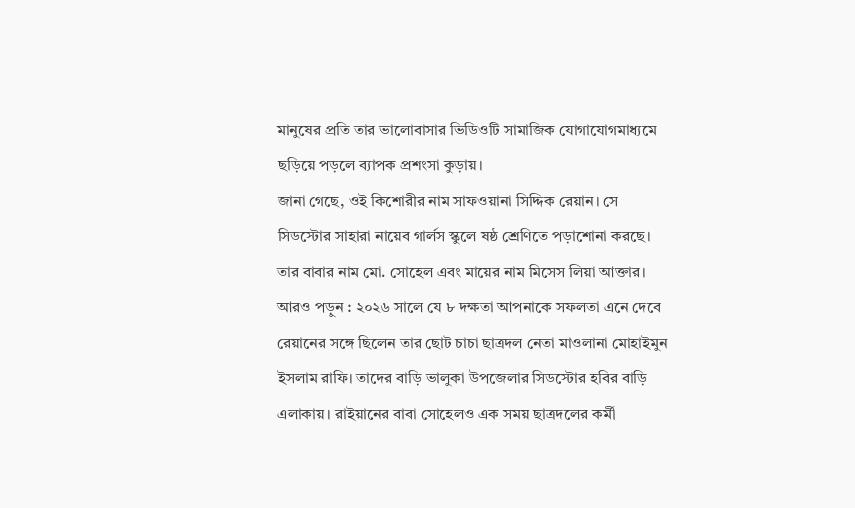মানুষের প্রতি তার ভালোবাসার ভিডিওটি সামাজিক যোগাযোগমাধ্যমে ছড়িয়ে পড়লে ব্যাপক প্রশংসা কুড়ায়।
জানা গেছে, ওই কিশোরীর নাম সাফওয়ানা সিদ্দিক রেয়ান। সে সিডস্টোর সাহারা নায়েব গার্লস স্কুলে ষষ্ঠ শ্রেণিতে পড়াশোনা করছে। তার বাবার নাম মো. সোহেল এবং মায়ের নাম মিসেস লিয়া আক্তার।
আরও পড়ুন : ২০২৬ সালে যে ৮ দক্ষতা আপনাকে সফলতা এনে দেবে
রেয়ানের সঙ্গে ছিলেন তার ছোট চাচা ছাত্রদল নেতা মাওলানা মোহাইমুন ইসলাম রাফি। তাদের বাড়ি ভালুকা উপজেলার সিডস্টোর হবির বাড়ি এলাকায়। রাইয়ানের বাবা সোহেলও এক সময় ছাত্রদলের কর্মী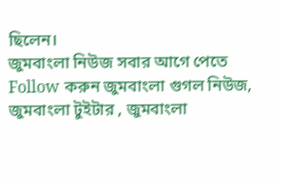ছিলেন।
জুমবাংলা নিউজ সবার আগে পেতে Follow করুন জুমবাংলা গুগল নিউজ, জুমবাংলা টুইটার , জুমবাংলা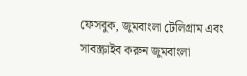ফেসবুক, জুমবাংলা টেলিগ্রাম এবং সাবস্ক্রাইব করুন জুমবাংলা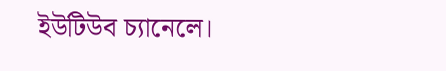ইউটিউব চ্যানেলে।